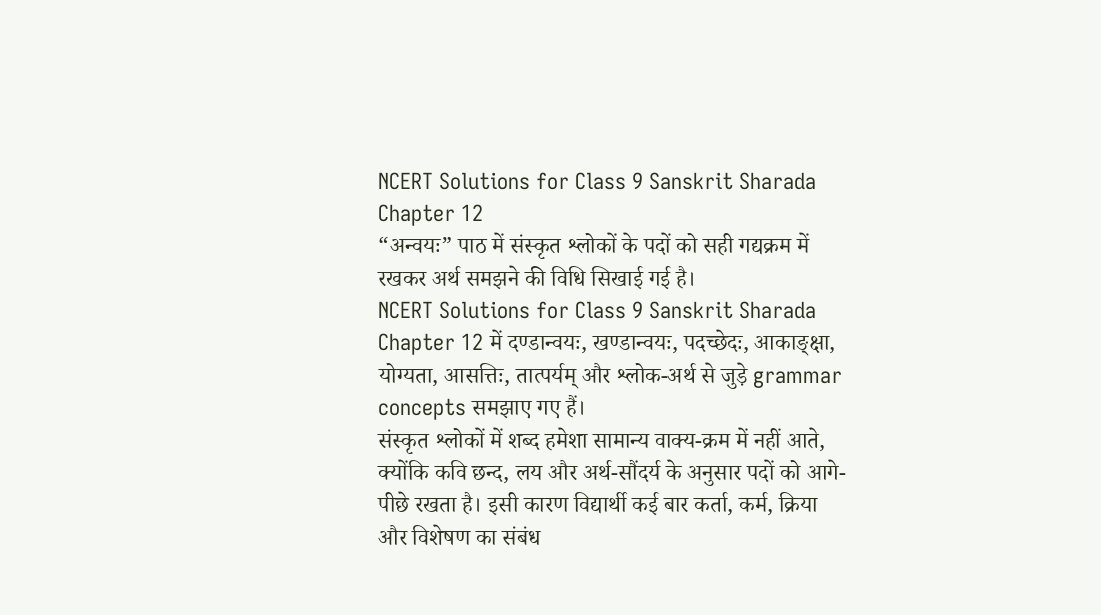NCERT Solutions for Class 9 Sanskrit Sharada Chapter 12
“अन्वयः” पाठ में संस्कृत श्लोकों के पदों को सही गद्यक्रम में रखकर अर्थ समझने की विधि सिखाई गई है।
NCERT Solutions for Class 9 Sanskrit Sharada Chapter 12 में दण्डान्वयः, खण्डान्वयः, पदच्छेदः, आकाङ्क्षा, योग्यता, आसत्तिः, तात्पर्यम् और श्लोक-अर्थ से जुड़े grammar concepts समझाए गए हैं।
संस्कृत श्लोकों में शब्द हमेशा सामान्य वाक्य-क्रम में नहीं आते, क्योंकि कवि छन्द, लय और अर्थ-सौंदर्य के अनुसार पदों को आगे-पीछे रखता है। इसी कारण विद्यार्थी कई बार कर्ता, कर्म, क्रिया और विशेषण का संबंध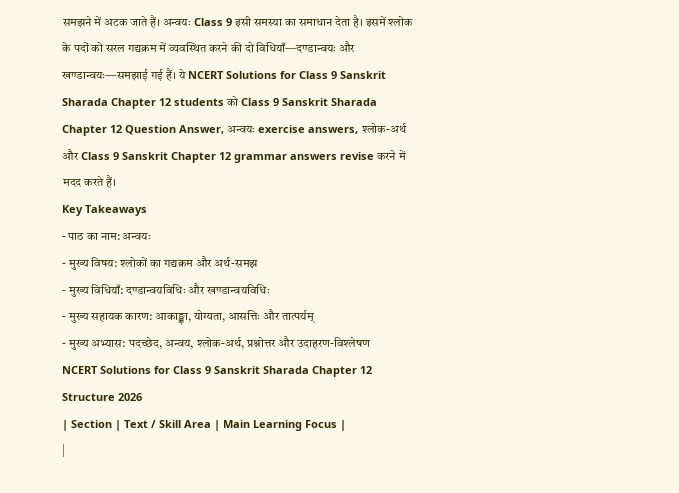समझने में अटक जाते हैं। अन्वयः Class 9 इसी समस्या का समाधान देता है। इसमें श्लोक के पदों को सरल गद्यक्रम में व्यवस्थित करने की दो विधियाँ—दण्डान्वयः और खण्डान्वयः—समझाई गई हैं। ये NCERT Solutions for Class 9 Sanskrit Sharada Chapter 12 students को Class 9 Sanskrit Sharada Chapter 12 Question Answer, अन्वयः exercise answers, श्लोक-अर्थ और Class 9 Sanskrit Chapter 12 grammar answers revise करने में मदद करते हैं।
Key Takeaways
- पाठ का नाम: अन्वयः
- मुख्य विषय: श्लोकों का गद्यक्रम और अर्थ-समझ
- मुख्य विधियाँ: दण्डान्वयविधिः और खण्डान्वयविधिः
- मुख्य सहायक कारण: आकाङ्क्षा, योग्यता, आसत्तिः और तात्पर्यम्
- मुख्य अभ्यास: पदच्छेद, अन्वय, श्लोक-अर्थ, प्रश्नोत्तर और उदाहरण-विश्लेषण
NCERT Solutions for Class 9 Sanskrit Sharada Chapter 12 Structure 2026
| Section | Text / Skill Area | Main Learning Focus |
|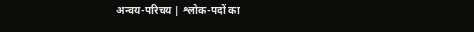अन्वय-परिचय | श्लोक-पदों का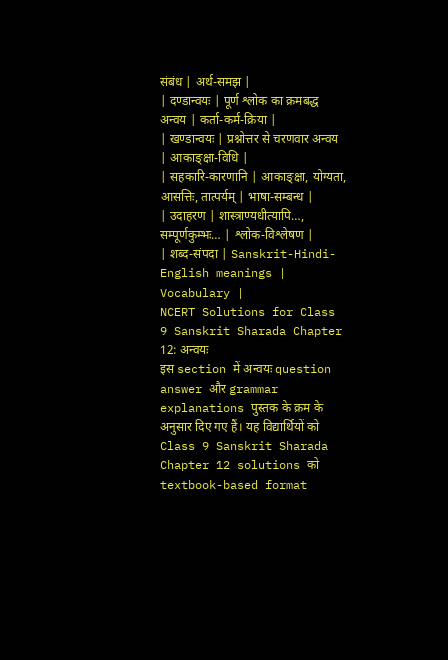संबंध | अर्थ-समझ |
| दण्डान्वयः | पूर्ण श्लोक का क्रमबद्ध अन्वय | कर्ता-कर्म-क्रिया |
| खण्डान्वयः | प्रश्नोत्तर से चरणवार अन्वय | आकाङ्क्षा-विधि |
| सहकारि-कारणानि | आकाङ्क्षा, योग्यता, आसत्तिः, तात्पर्यम् | भाषा-सम्बन्ध |
| उदाहरण | शास्त्राण्यधीत्यापि…, सम्पूर्णकुम्भः… | श्लोक-विश्लेषण |
| शब्द-संपदा | Sanskrit-Hindi-English meanings | Vocabulary |
NCERT Solutions for Class 9 Sanskrit Sharada Chapter 12: अन्वयः
इस section में अन्वयः question answer और grammar explanations पुस्तक के क्रम के अनुसार दिए गए हैं। यह विद्यार्थियों को Class 9 Sanskrit Sharada Chapter 12 solutions को textbook-based format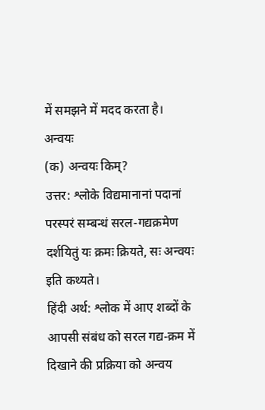में समझने में मदद करता है।
अन्वयः
(क) अन्वयः किम्?
उत्तर: श्लोके विद्यमानानां पदानां परस्परं सम्बन्धं सरल-गद्यक्रमेण दर्शयितुं यः क्रमः क्रियते, सः अन्वयः इति कथ्यते।
हिंदी अर्थ: श्लोक में आए शब्दों के आपसी संबंध को सरल गद्य-क्रम में दिखाने की प्रक्रिया को अन्वय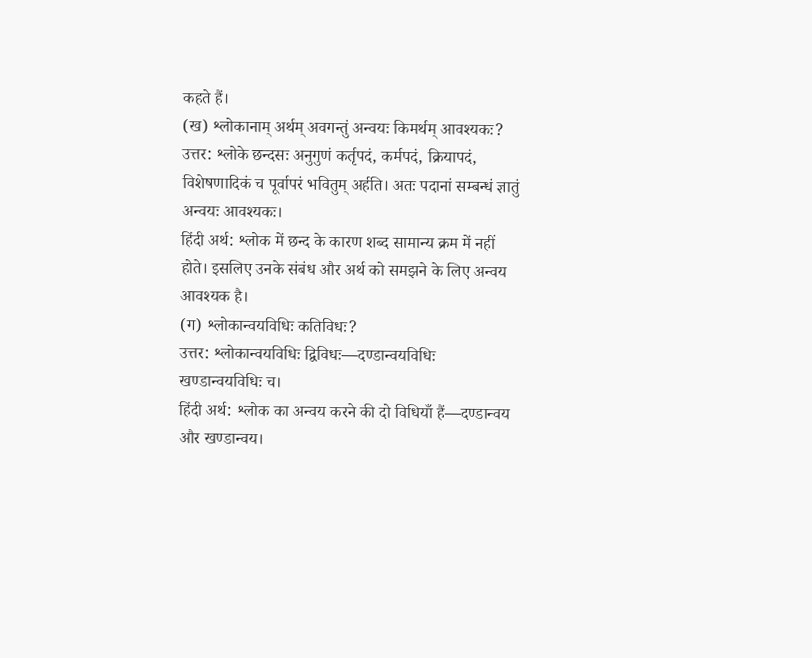कहते हैं।
(ख) श्लोकानाम् अर्थम् अवगन्तुं अन्वयः किमर्थम् आवश्यकः?
उत्तर: श्लोके छन्दसः अनुगुणं कर्तृपदं, कर्मपदं, क्रियापदं, विशेषणादिकं च पूर्वापरं भवितुम् अर्हति। अतः पदानां सम्बन्धं ज्ञातुं अन्वयः आवश्यकः।
हिंदी अर्थ: श्लोक में छन्द के कारण शब्द सामान्य क्रम में नहीं होते। इसलिए उनके संबंध और अर्थ को समझने के लिए अन्वय आवश्यक है।
(ग) श्लोकान्वयविधिः कतिविधः?
उत्तर: श्लोकान्वयविधिः द्विविधः—दण्डान्वयविधिः खण्डान्वयविधिः च।
हिंदी अर्थ: श्लोक का अन्वय करने की दो विधियाँ हैं—दण्डान्वय और खण्डान्वय।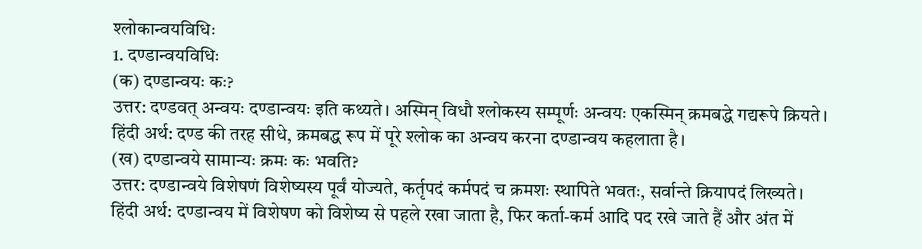श्लोकान्वयविधिः
1. दण्डान्वयविधिः
(क) दण्डान्वयः कः?
उत्तर: दण्डवत् अन्वयः दण्डान्वयः इति कथ्यते। अस्मिन् विधौ श्लोकस्य सम्पूर्णः अन्वयः एकस्मिन् क्रमबद्धे गद्यरूपे क्रियते।
हिंदी अर्थ: दण्ड की तरह सीधे, क्रमबद्ध रूप में पूरे श्लोक का अन्वय करना दण्डान्वय कहलाता है।
(ख) दण्डान्वये सामान्यः क्रमः कः भवति?
उत्तर: दण्डान्वये विशेषणं विशेष्यस्य पूर्वं योज्यते, कर्तृपदं कर्मपदं च क्रमशः स्थापिते भवतः, सर्वान्ते क्रियापदं लिख्यते।
हिंदी अर्थ: दण्डान्वय में विशेषण को विशेष्य से पहले रखा जाता है, फिर कर्ता-कर्म आदि पद रखे जाते हैं और अंत में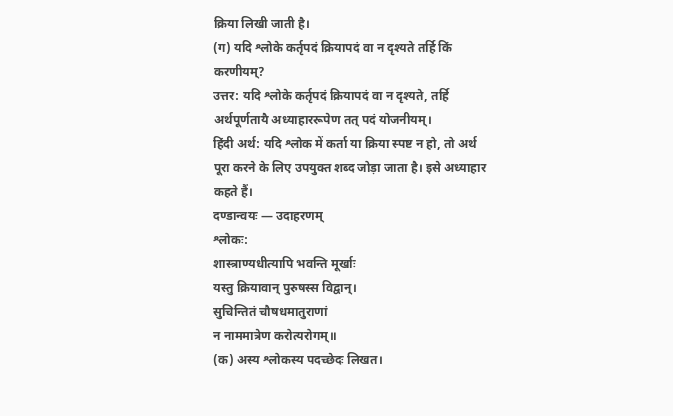क्रिया लिखी जाती है।
(ग) यदि श्लोके कर्तृपदं क्रियापदं वा न दृश्यते तर्हि किं करणीयम्?
उत्तर: यदि श्लोके कर्तृपदं क्रियापदं वा न दृश्यते, तर्हि अर्थपूर्णतायै अध्याहाररूपेण तत् पदं योजनीयम्।
हिंदी अर्थ: यदि श्लोक में कर्ता या क्रिया स्पष्ट न हो, तो अर्थ पूरा करने के लिए उपयुक्त शब्द जोड़ा जाता है। इसे अध्याहार कहते हैं।
दण्डान्वयः — उदाहरणम्
श्लोकः:
शास्त्राण्यधीत्यापि भवन्ति मूर्खाः
यस्तु क्रियावान् पुरुषस्स विद्वान्।
सुचिन्तितं चौषधमातुराणां
न नाममात्रेण करोत्यरोगम्॥
(क) अस्य श्लोकस्य पदच्छेदः लिखत।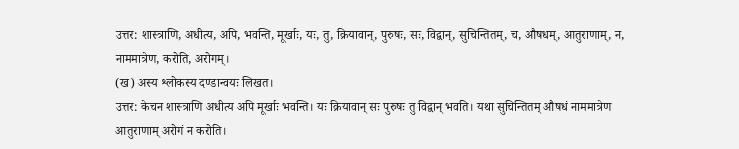उत्तर: शास्त्राणि, अधीत्य, अपि, भवन्ति, मूर्खाः, यः, तु, क्रियावान्, पुरुषः, सः, विद्वान्, सुचिन्तितम्, च, औषधम्, आतुराणाम्, न, नाममात्रेण, करोति, अरोगम्।
(ख) अस्य श्लोकस्य दण्डान्वयः लिखत।
उत्तर: केचन शास्त्राणि अधीत्य अपि मूर्खाः भवन्ति। यः क्रियावान् सः पुरुषः तु विद्वान् भवति। यथा सुचिन्तितम् औषधं नाममात्रेण आतुराणाम् अरोगं न करोति।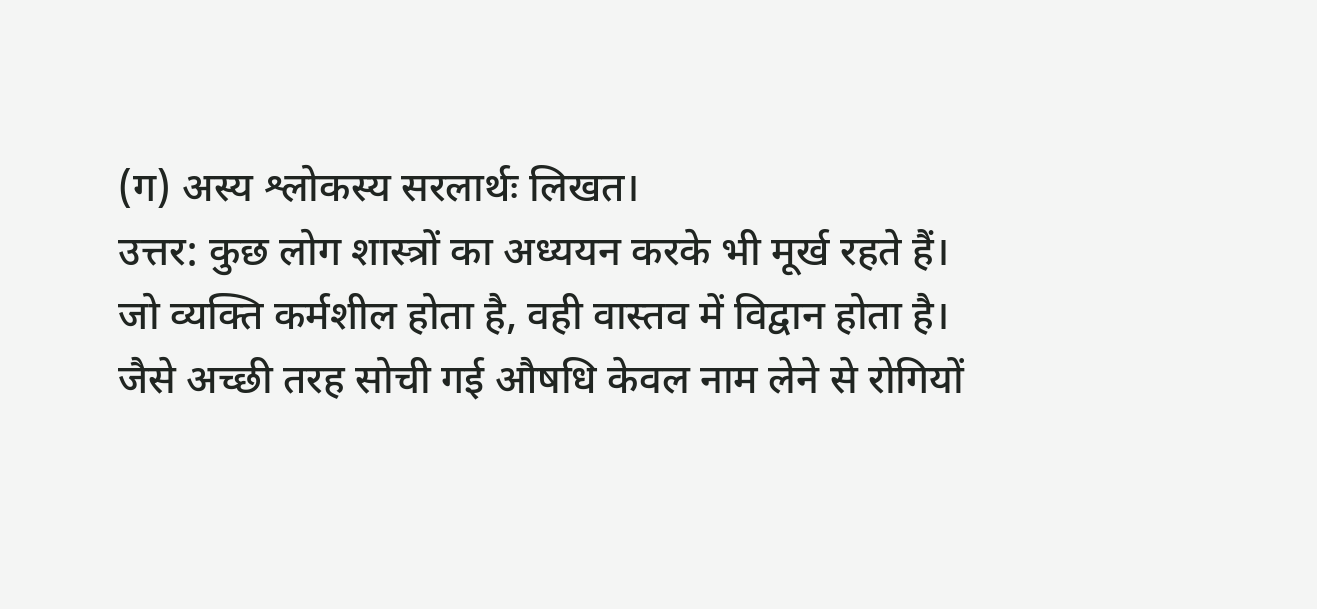(ग) अस्य श्लोकस्य सरलार्थः लिखत।
उत्तर: कुछ लोग शास्त्रों का अध्ययन करके भी मूर्ख रहते हैं। जो व्यक्ति कर्मशील होता है, वही वास्तव में विद्वान होता है। जैसे अच्छी तरह सोची गई औषधि केवल नाम लेने से रोगियों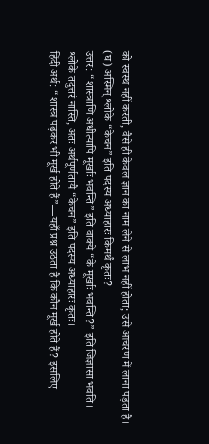को स्वस्थ नहीं करती, वैसे ही केवल ज्ञान का नाम लेने से लाभ नहीं होता; उसे आचरण में लाना पड़ता है।
(घ) अस्मिन् श्लोके “केचन” इति पदस्य अध्याहारः किमर्थं कृतः?
उत्तर: “शास्त्राणि अधीत्यापि मूर्खाः भवन्ति” इति वाक्ये “के मूर्खाः भवन्ति?” इति जिज्ञासा भवति। श्लोके तदुत्तरं नास्ति, अतः अर्थपूर्णतायै “केचन” इति पदस्य अध्याहारः कृतः।
हिंदी अर्थ: “शास्त्र पढ़कर भी मूर्ख होते हैं”—यहाँ प्रश्न उठता है कि कौन मूर्ख होते हैं? इसलिए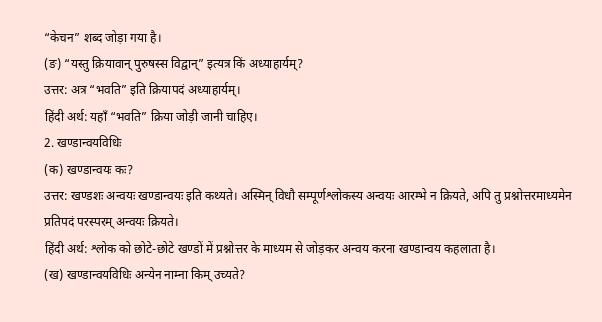“केचन” शब्द जोड़ा गया है।
(ङ) “यस्तु क्रियावान् पुरुषस्स विद्वान्” इत्यत्र किं अध्याहार्यम्?
उत्तर: अत्र “भवति” इति क्रियापदं अध्याहार्यम्।
हिंदी अर्थ: यहाँ “भवति” क्रिया जोड़ी जानी चाहिए।
2. खण्डान्वयविधिः
(क) खण्डान्वयः कः?
उत्तर: खण्डशः अन्वयः खण्डान्वयः इति कथ्यते। अस्मिन् विधौ सम्पूर्णश्लोकस्य अन्वयः आरम्भे न क्रियते, अपि तु प्रश्नोत्तरमाध्यमेन प्रतिपदं परस्परम् अन्वयः क्रियते।
हिंदी अर्थ: श्लोक को छोटे-छोटे खण्डों में प्रश्नोत्तर के माध्यम से जोड़कर अन्वय करना खण्डान्वय कहलाता है।
(ख) खण्डान्वयविधिः अन्येन नाम्ना किम् उच्यते?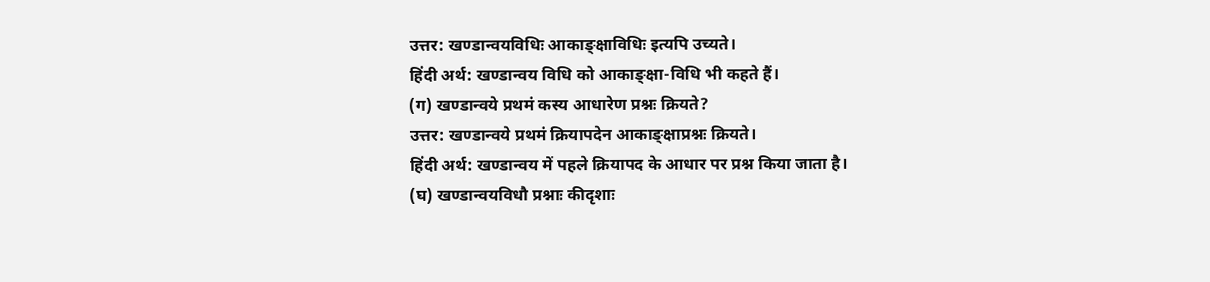उत्तर: खण्डान्वयविधिः आकाङ्क्षाविधिः इत्यपि उच्यते।
हिंदी अर्थ: खण्डान्वय विधि को आकाङ्क्षा-विधि भी कहते हैं।
(ग) खण्डान्वये प्रथमं कस्य आधारेण प्रश्नः क्रियते?
उत्तर: खण्डान्वये प्रथमं क्रियापदेन आकाङ्क्षाप्रश्नः क्रियते।
हिंदी अर्थ: खण्डान्वय में पहले क्रियापद के आधार पर प्रश्न किया जाता है।
(घ) खण्डान्वयविधौ प्रश्नाः कीदृशाः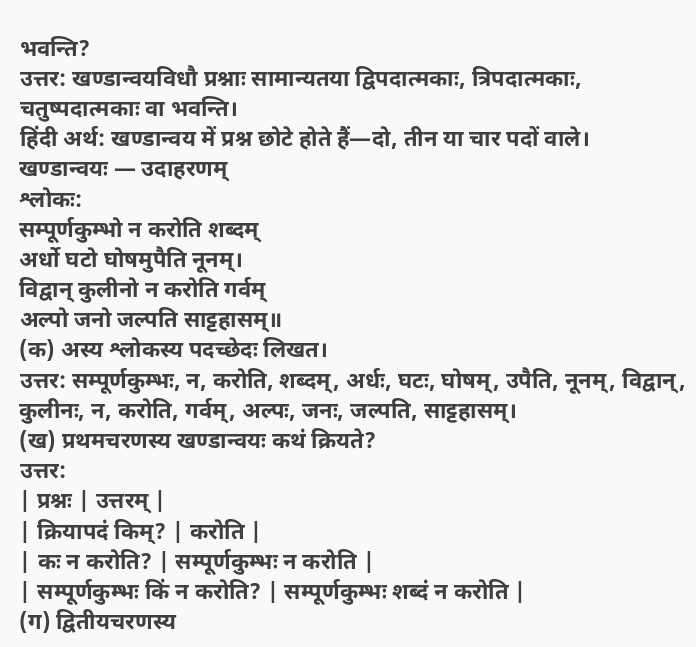भवन्ति?
उत्तर: खण्डान्वयविधौ प्रश्नाः सामान्यतया द्विपदात्मकाः, त्रिपदात्मकाः, चतुष्पदात्मकाः वा भवन्ति।
हिंदी अर्थ: खण्डान्वय में प्रश्न छोटे होते हैं—दो, तीन या चार पदों वाले।
खण्डान्वयः — उदाहरणम्
श्लोकः:
सम्पूर्णकुम्भो न करोति शब्दम्
अर्धो घटो घोषमुपैति नूनम्।
विद्वान् कुलीनो न करोति गर्वम्
अल्पो जनो जल्पति साट्टहासम्॥
(क) अस्य श्लोकस्य पदच्छेदः लिखत।
उत्तर: सम्पूर्णकुम्भः, न, करोति, शब्दम्, अर्धः, घटः, घोषम्, उपैति, नूनम्, विद्वान्, कुलीनः, न, करोति, गर्वम्, अल्पः, जनः, जल्पति, साट्टहासम्।
(ख) प्रथमचरणस्य खण्डान्वयः कथं क्रियते?
उत्तर:
| प्रश्नः | उत्तरम् |
| क्रियापदं किम्? | करोति |
| कः न करोति? | सम्पूर्णकुम्भः न करोति |
| सम्पूर्णकुम्भः किं न करोति? | सम्पूर्णकुम्भः शब्दं न करोति |
(ग) द्वितीयचरणस्य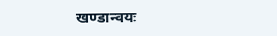खण्डान्वयः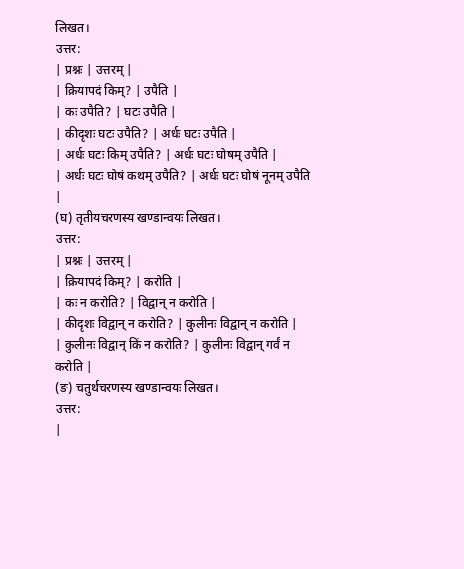लिखत।
उत्तर:
| प्रश्नः | उत्तरम् |
| क्रियापदं किम्? | उपैति |
| कः उपैति? | घटः उपैति |
| कीदृशः घटः उपैति? | अर्धः घटः उपैति |
| अर्धः घटः किम् उपैति? | अर्धः घटः घोषम् उपैति |
| अर्धः घटः घोषं कथम् उपैति? | अर्धः घटः घोषं नूनम् उपैति |
(घ) तृतीयचरणस्य खण्डान्वयः लिखत।
उत्तर:
| प्रश्नः | उत्तरम् |
| क्रियापदं किम्? | करोति |
| कः न करोति? | विद्वान् न करोति |
| कीदृशः विद्वान् न करोति? | कुलीनः विद्वान् न करोति |
| कुलीनः विद्वान् किं न करोति? | कुलीनः विद्वान् गर्वं न करोति |
(ङ) चतुर्थचरणस्य खण्डान्वयः लिखत।
उत्तर:
|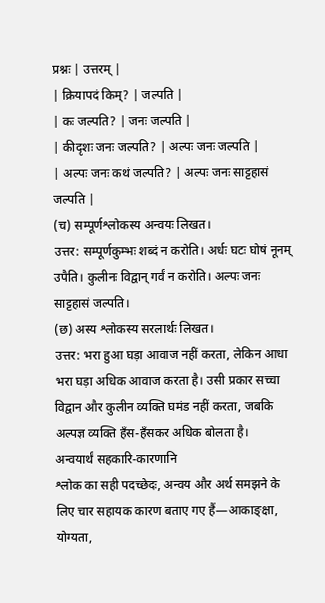प्रश्नः | उत्तरम् |
| क्रियापदं किम्? | जल्पति |
| कः जल्पति? | जनः जल्पति |
| कीदृशः जनः जल्पति? | अल्पः जनः जल्पति |
| अल्पः जनः कथं जल्पति? | अल्पः जनः साट्टहासं जल्पति |
(च) सम्पूर्णश्लोकस्य अन्वयः लिखत।
उत्तर: सम्पूर्णकुम्भः शब्दं न करोति। अर्धः घटः घोषं नूनम् उपैति। कुलीनः विद्वान् गर्वं न करोति। अल्पः जनः साट्टहासं जल्पति।
(छ) अस्य श्लोकस्य सरलार्थः लिखत।
उत्तर: भरा हुआ घड़ा आवाज नहीं करता, लेकिन आधा भरा घड़ा अधिक आवाज करता है। उसी प्रकार सच्चा विद्वान और कुलीन व्यक्ति घमंड नहीं करता, जबकि अल्पज्ञ व्यक्ति हँस-हँसकर अधिक बोलता है।
अन्वयार्थं सहकारि-कारणानि
श्लोक का सही पदच्छेदः, अन्वय और अर्थ समझने के लिए चार सहायक कारण बताए गए हैं—आकाङ्क्षा, योग्यता,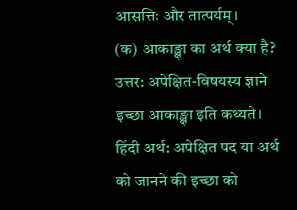आसत्तिः और तात्पर्यम्।
(क) आकाङ्क्षा का अर्थ क्या है?
उत्तर: अपेक्षित-विषयस्य ज्ञाने इच्छा आकाङ्क्षा इति कथ्यते।
हिंदी अर्थ: अपेक्षित पद या अर्थ को जानने की इच्छा को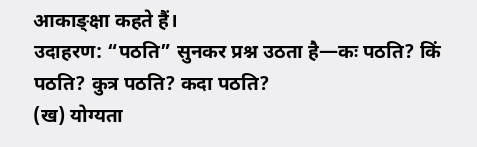आकाङ्क्षा कहते हैं।
उदाहरण: “पठति” सुनकर प्रश्न उठता है—कः पठति? किं पठति? कुत्र पठति? कदा पठति?
(ख) योग्यता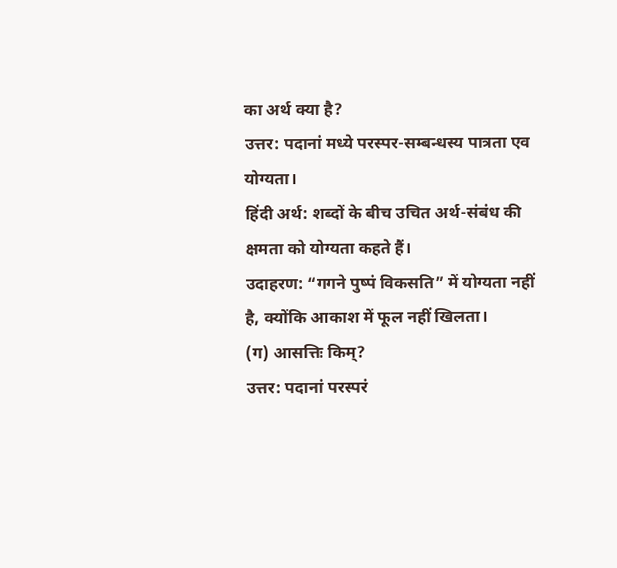का अर्थ क्या है?
उत्तर: पदानां मध्ये परस्पर-सम्बन्धस्य पात्रता एव योग्यता।
हिंदी अर्थ: शब्दों के बीच उचित अर्थ-संबंध की क्षमता को योग्यता कहते हैं।
उदाहरण: “गगने पुष्पं विकसति” में योग्यता नहीं है, क्योंकि आकाश में फूल नहीं खिलता।
(ग) आसत्तिः किम्?
उत्तर: पदानां परस्परं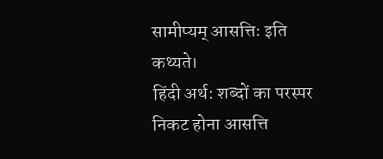सामीप्यम् आसत्तिः इति कथ्यते।
हिंदी अर्थ: शब्दों का परस्पर निकट होना आसत्ति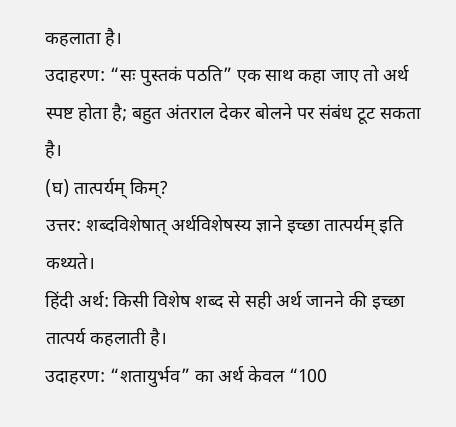कहलाता है।
उदाहरण: “सः पुस्तकं पठति” एक साथ कहा जाए तो अर्थ स्पष्ट होता है; बहुत अंतराल देकर बोलने पर संबंध टूट सकता है।
(घ) तात्पर्यम् किम्?
उत्तर: शब्दविशेषात् अर्थविशेषस्य ज्ञाने इच्छा तात्पर्यम् इति कथ्यते।
हिंदी अर्थ: किसी विशेष शब्द से सही अर्थ जानने की इच्छा तात्पर्य कहलाती है।
उदाहरण: “शतायुर्भव” का अर्थ केवल “100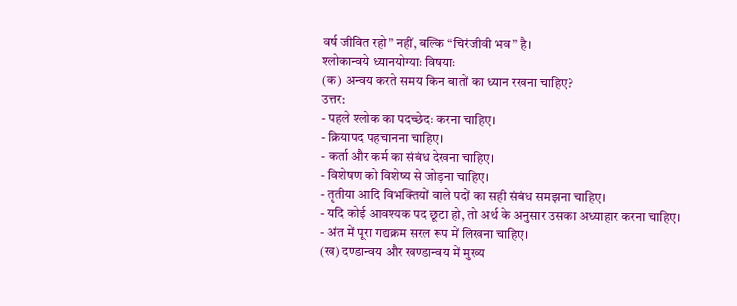वर्ष जीवित रहो” नहीं, बल्कि “चिरंजीवी भव” है।
श्लोकान्वये ध्यानयोग्याः विषयाः
(क) अन्वय करते समय किन बातों का ध्यान रखना चाहिए?
उत्तर:
- पहले श्लोक का पदच्छेदः करना चाहिए।
- क्रियापद पहचानना चाहिए।
- कर्ता और कर्म का संबंध देखना चाहिए।
- विशेषण को विशेष्य से जोड़ना चाहिए।
- तृतीया आदि विभक्तियों वाले पदों का सही संबंध समझना चाहिए।
- यदि कोई आवश्यक पद छूटा हो, तो अर्थ के अनुसार उसका अध्याहार करना चाहिए।
- अंत में पूरा गद्यक्रम सरल रूप में लिखना चाहिए।
(ख) दण्डान्वय और खण्डान्वय में मुख्य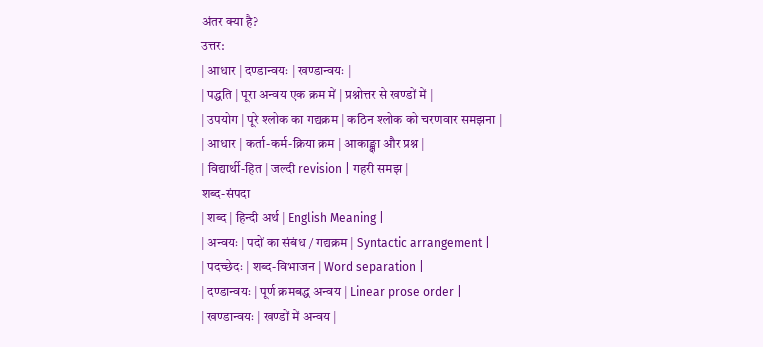अंतर क्या है?
उत्तर:
| आधार | दण्डान्वयः | खण्डान्वयः |
| पद्धति | पूरा अन्वय एक क्रम में | प्रश्नोत्तर से खण्डों में |
| उपयोग | पूरे श्लोक का गद्यक्रम | कठिन श्लोक को चरणवार समझना |
| आधार | कर्ता-कर्म-क्रिया क्रम | आकाङ्क्षा और प्रश्न |
| विद्यार्थी-हित | जल्दी revision | गहरी समझ |
शब्द-संपदा
| शब्द | हिन्दी अर्थ | English Meaning |
| अन्वयः | पदों का संबंध / गद्यक्रम | Syntactic arrangement |
| पदच्छेदः | शब्द-विभाजन | Word separation |
| दण्डान्वयः | पूर्ण क्रमबद्ध अन्वय | Linear prose order |
| खण्डान्वयः | खण्डों में अन्वय |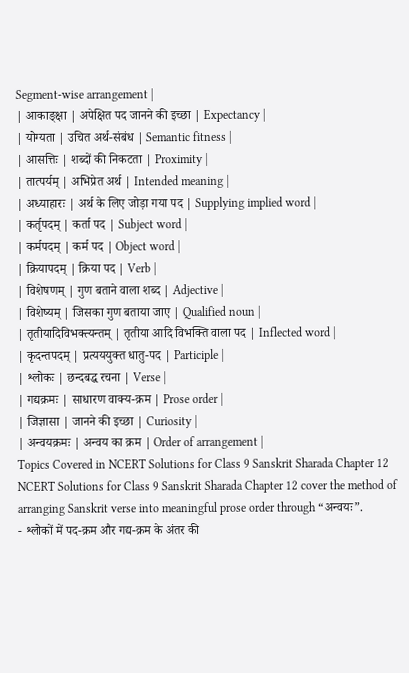Segment-wise arrangement |
| आकाङ्क्षा | अपेक्षित पद जानने की इच्छा | Expectancy |
| योग्यता | उचित अर्थ-संबंध | Semantic fitness |
| आसत्तिः | शब्दों की निकटता | Proximity |
| तात्पर्यम् | अभिप्रेत अर्थ | Intended meaning |
| अध्याहारः | अर्थ के लिए जोड़ा गया पद | Supplying implied word |
| कर्तृपदम् | कर्ता पद | Subject word |
| कर्मपदम् | कर्म पद | Object word |
| क्रियापदम् | क्रिया पद | Verb |
| विशेषणम् | गुण बताने वाला शब्द | Adjective |
| विशेष्यम् | जिसका गुण बताया जाए | Qualified noun |
| तृतीयादिविभक्त्यन्तम् | तृतीया आदि विभक्ति वाला पद | Inflected word |
| कृदन्तपदम् | प्रत्यययुक्त धातु-पद | Participle |
| श्लोकः | छन्दबद्ध रचना | Verse |
| गद्यक्रमः | साधारण वाक्य-क्रम | Prose order |
| जिज्ञासा | जानने की इच्छा | Curiosity |
| अन्वयक्रमः | अन्वय का क्रम | Order of arrangement |
Topics Covered in NCERT Solutions for Class 9 Sanskrit Sharada Chapter 12
NCERT Solutions for Class 9 Sanskrit Sharada Chapter 12 cover the method of arranging Sanskrit verse into meaningful prose order through “अन्वयः”.
- श्लोकों में पद-क्रम और गद्य-क्रम के अंतर की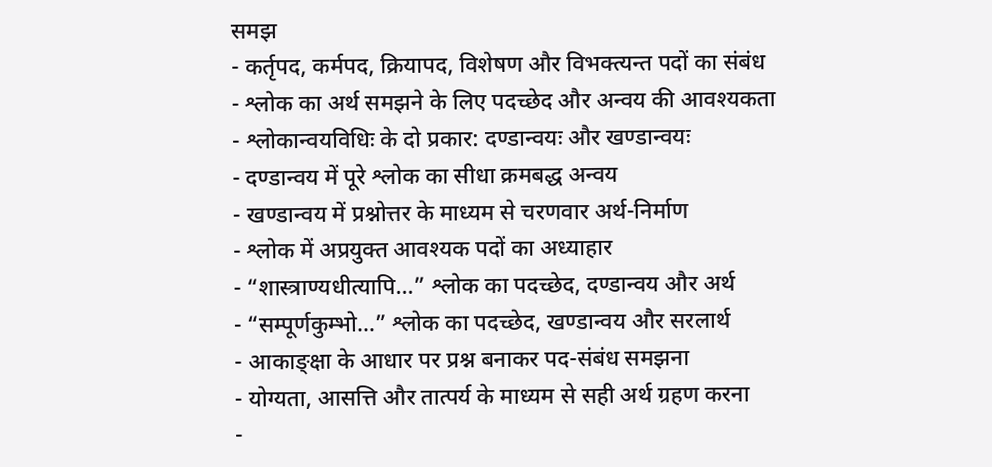समझ
- कर्तृपद, कर्मपद, क्रियापद, विशेषण और विभक्त्यन्त पदों का संबंध
- श्लोक का अर्थ समझने के लिए पदच्छेद और अन्वय की आवश्यकता
- श्लोकान्वयविधिः के दो प्रकार: दण्डान्वयः और खण्डान्वयः
- दण्डान्वय में पूरे श्लोक का सीधा क्रमबद्ध अन्वय
- खण्डान्वय में प्रश्नोत्तर के माध्यम से चरणवार अर्थ-निर्माण
- श्लोक में अप्रयुक्त आवश्यक पदों का अध्याहार
- “शास्त्राण्यधीत्यापि…” श्लोक का पदच्छेद, दण्डान्वय और अर्थ
- “सम्पूर्णकुम्भो…” श्लोक का पदच्छेद, खण्डान्वय और सरलार्थ
- आकाङ्क्षा के आधार पर प्रश्न बनाकर पद-संबंध समझना
- योग्यता, आसत्ति और तात्पर्य के माध्यम से सही अर्थ ग्रहण करना
-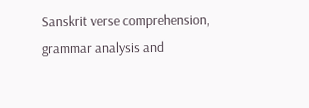Sanskrit verse comprehension, grammar analysis and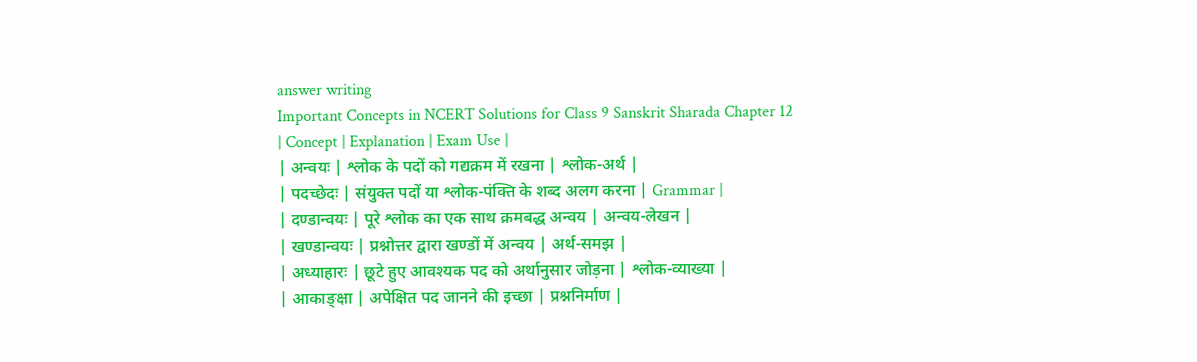answer writing
Important Concepts in NCERT Solutions for Class 9 Sanskrit Sharada Chapter 12
| Concept | Explanation | Exam Use |
| अन्वयः | श्लोक के पदों को गद्यक्रम में रखना | श्लोक-अर्थ |
| पदच्छेदः | संयुक्त पदों या श्लोक-पंक्ति के शब्द अलग करना | Grammar |
| दण्डान्वयः | पूरे श्लोक का एक साथ क्रमबद्ध अन्वय | अन्वय-लेखन |
| खण्डान्वयः | प्रश्नोत्तर द्वारा खण्डों में अन्वय | अर्थ-समझ |
| अध्याहारः | छूटे हुए आवश्यक पद को अर्थानुसार जोड़ना | श्लोक-व्याख्या |
| आकाङ्क्षा | अपेक्षित पद जानने की इच्छा | प्रश्ननिर्माण |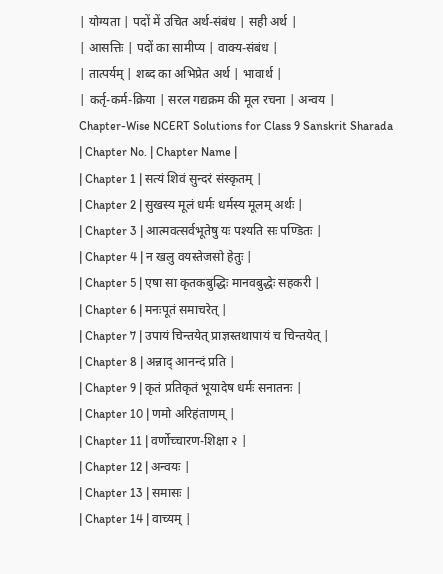| योग्यता | पदों में उचित अर्थ-संबंध | सही अर्थ |
| आसत्तिः | पदों का सामीप्य | वाक्य-संबंध |
| तात्पर्यम् | शब्द का अभिप्रेत अर्थ | भावार्थ |
| कर्तृ-कर्म-क्रिया | सरल गद्यक्रम की मूल रचना | अन्वय |
Chapter-Wise NCERT Solutions for Class 9 Sanskrit Sharada
| Chapter No. | Chapter Name |
| Chapter 1 | सत्यं शिवं सुन्दरं संस्कृतम् |
| Chapter 2 | सुखस्य मूलं धर्मः धर्मस्य मूलम् अर्थः |
| Chapter 3 | आत्मवत्सर्वभूतेषु यः पश्यति सः पण्डितः |
| Chapter 4 | न खलु वयस्तेजसो हेतुः |
| Chapter 5 | एषा सा कृतकबुद्धिः मानवबुद्धेः सहकरी |
| Chapter 6 | मनःपूतं समाचरेत् |
| Chapter 7 | उपायं चिन्तयेत् प्राज्ञस्तथापायं च चिन्तयेत् |
| Chapter 8 | अन्नाद् आनन्दं प्रति |
| Chapter 9 | कृतं प्रतिकृतं भूयादेष धर्मः सनातनः |
| Chapter 10 | णमो अरिहंताणम् |
| Chapter 11 | वर्णोच्चारण-शिक्षा २ |
| Chapter 12 | अन्वयः |
| Chapter 13 | समासः |
| Chapter 14 | वाच्यम् |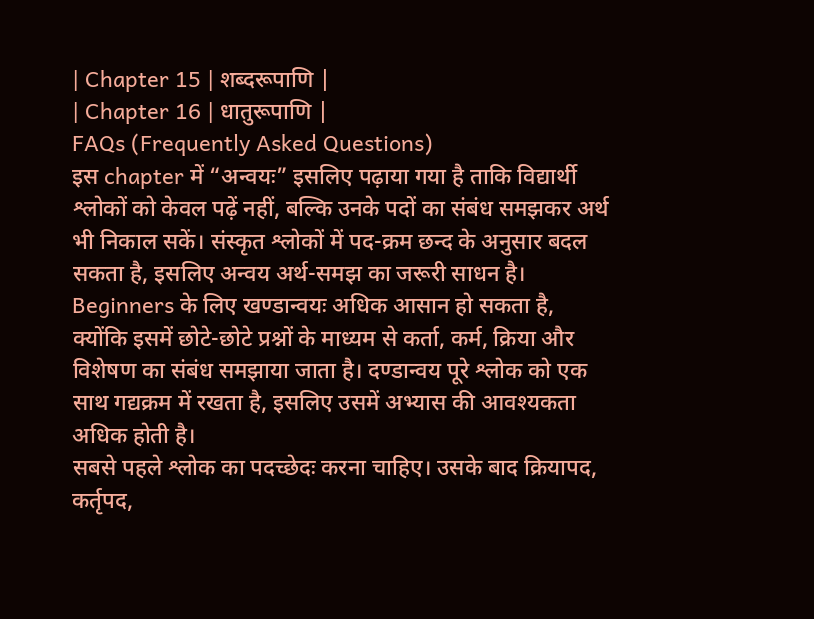| Chapter 15 | शब्दरूपाणि |
| Chapter 16 | धातुरूपाणि |
FAQs (Frequently Asked Questions)
इस chapter में “अन्वयः” इसलिए पढ़ाया गया है ताकि विद्यार्थी श्लोकों को केवल पढ़ें नहीं, बल्कि उनके पदों का संबंध समझकर अर्थ भी निकाल सकें। संस्कृत श्लोकों में पद-क्रम छन्द के अनुसार बदल सकता है, इसलिए अन्वय अर्थ-समझ का जरूरी साधन है।
Beginners के लिए खण्डान्वयः अधिक आसान हो सकता है, क्योंकि इसमें छोटे-छोटे प्रश्नों के माध्यम से कर्ता, कर्म, क्रिया और विशेषण का संबंध समझाया जाता है। दण्डान्वय पूरे श्लोक को एक साथ गद्यक्रम में रखता है, इसलिए उसमें अभ्यास की आवश्यकता अधिक होती है।
सबसे पहले श्लोक का पदच्छेदः करना चाहिए। उसके बाद क्रियापद, कर्तृपद,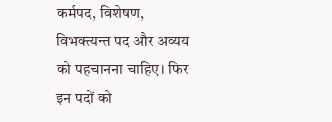कर्मपद, विशेषण, विभक्त्यन्त पद और अव्यय को पहचानना चाहिए। फिर इन पदों को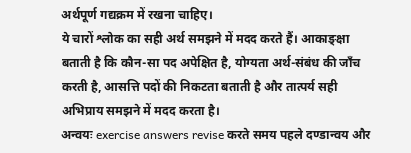अर्थपूर्ण गद्यक्रम में रखना चाहिए।
ये चारों श्लोक का सही अर्थ समझने में मदद करते हैं। आकाङ्क्षा बताती है कि कौन-सा पद अपेक्षित है, योग्यता अर्थ-संबंध की जाँच करती है, आसत्ति पदों की निकटता बताती है और तात्पर्य सही अभिप्राय समझने में मदद करता है।
अन्वयः exercise answers revise करते समय पहले दण्डान्वय और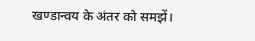खण्डान्वय के अंतर को समझें।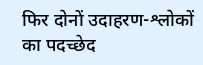फिर दोनों उदाहरण-श्लोकों का पदच्छेद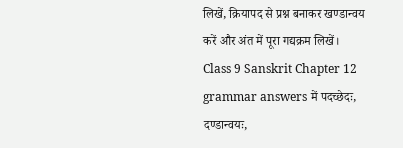लिखें, क्रियापद से प्रश्न बनाकर खण्डान्वय करें और अंत में पूरा गद्यक्रम लिखें।
Class 9 Sanskrit Chapter 12 grammar answers में पदच्छेदः, दण्डान्वयः,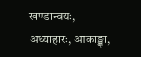खण्डान्वयः, अध्याहारः, आकाङ्क्षा,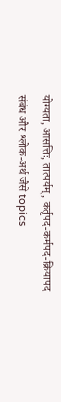योग्यता, आसत्तिः, तात्पर्यम्, कर्तृपद-कर्मपद-क्रियापद संबंध और श्लोक-अर्थ जैसे topics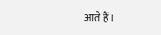आते हैं।